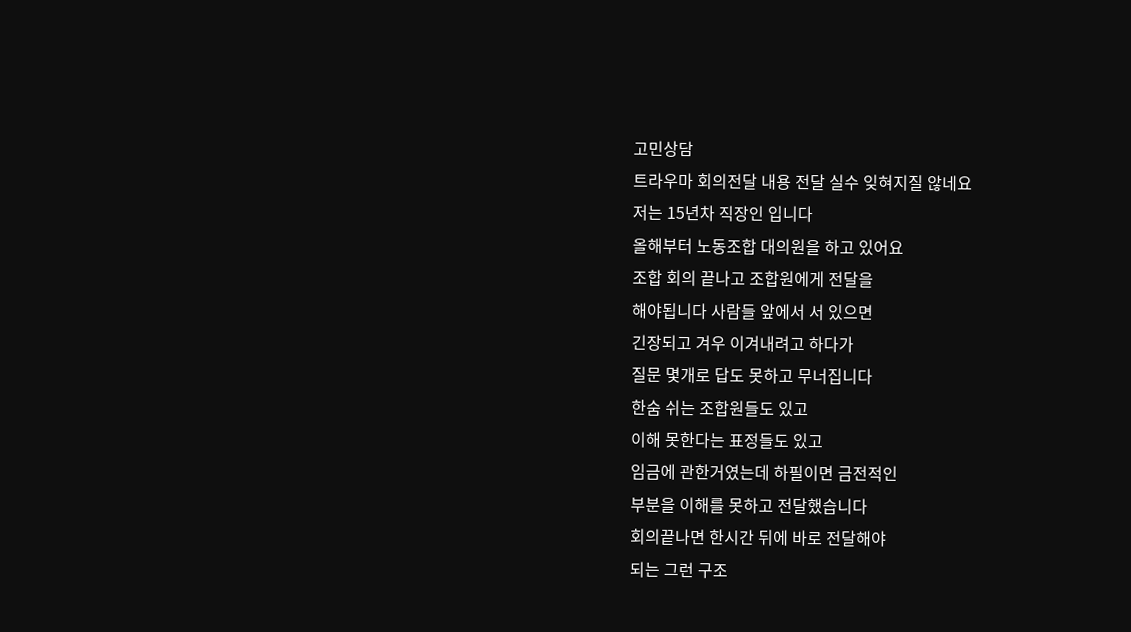고민상담
트라우마 회의전달 내용 전달 실수 잊혀지질 않네요
저는 15년차 직장인 입니다
올해부터 노동조합 대의원을 하고 있어요
조합 회의 끝나고 조합원에게 전달을
해야됩니다 사람들 앞에서 서 있으면
긴장되고 겨우 이겨내려고 하다가
질문 몇개로 답도 못하고 무너집니다
한숨 쉬는 조합원들도 있고
이해 못한다는 표정들도 있고
임금에 관한거였는데 하필이면 금전적인
부분을 이해를 못하고 전달했습니다
회의끝나면 한시간 뒤에 바로 전달해야
되는 그런 구조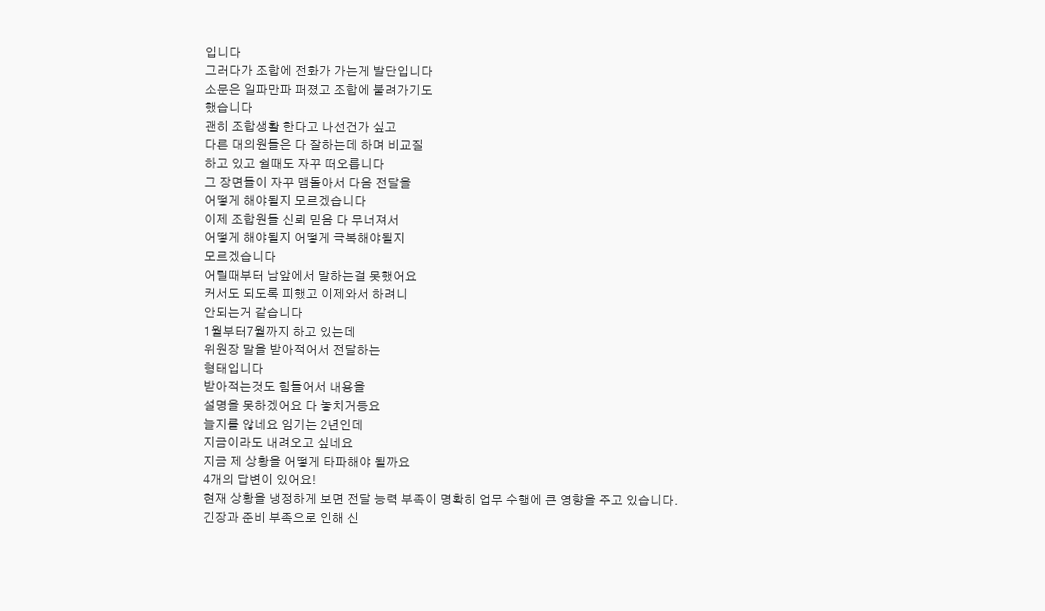입니다
그러다가 조합에 전화가 가는게 발단입니다
소문은 일파만파 퍼졌고 조합에 불려가기도
했습니다
괜히 조합생활 한다고 나선건가 싶고
다른 대의원들은 다 잘하는데 하며 비교질
하고 있고 쉴때도 자꾸 떠오릅니다
그 장면들이 자꾸 맴돌아서 다음 전달을
어떻게 해야될지 모르겠습니다
이제 조합원들 신뢰 믿음 다 무너져서
어떻게 해야될지 어떻게 극복해야될지
모르겠습니다
어릴때부터 남앞에서 말하는걸 못했어요
커서도 되도록 피했고 이제와서 하려니
안되는거 같습니다
1월부터7월까지 하고 있는데
위원장 말을 받아적어서 전달하는
형태입니다
받아적는것도 힘들어서 내용을
설명을 못하겠어요 다 놓치거등요
늘지를 않네요 임기는 2년인데
지금이라도 내려오고 싶네요
지금 제 상황을 어떻게 타파해야 될까요
4개의 답변이 있어요!
현재 상황을 냉정하게 보면 전달 능력 부족이 명확히 업무 수행에 큰 영향을 주고 있습니다.
긴장과 준비 부족으로 인해 신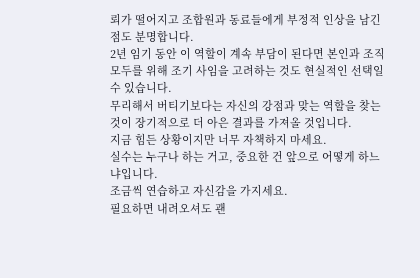뢰가 떨어지고 조합원과 동료들에게 부정적 인상을 남긴 점도 분명합니다.
2년 임기 동안 이 역할이 계속 부담이 된다면 본인과 조직 모두를 위해 조기 사임을 고려하는 것도 현실적인 선택일 수 있습니다.
무리해서 버티기보다는 자신의 강점과 맞는 역할을 찾는 것이 장기적으로 더 아은 결과를 가져올 것입니다.
지금 힘든 상황이지만 너무 자책하지 마세요.
실수는 누구나 하는 거고, 중요한 건 앞으로 어떻게 하느냐입니다.
조금씩 연습하고 자신감을 가지세요.
필요하면 내려오셔도 괜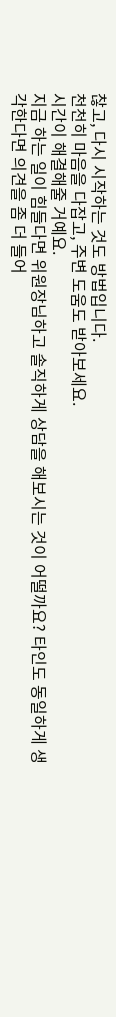찮고, 다시 시작하는 것도 방법입니다.
천천히 마음을 다잡고, 주변 도움도 받아보세요.
시간이 해결해줄 거예요.
지금 하는 일이 힘들다면 위원장님하고 솔직하게 상담을 해보시는 것이 어떨까요? 타인도 동일하게 생각한다면 의견을 좀 더 들어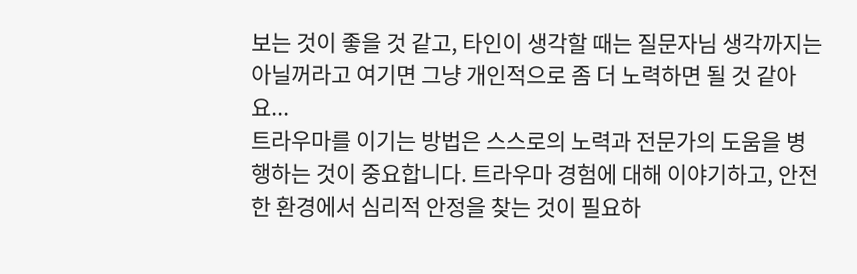보는 것이 좋을 것 같고, 타인이 생각할 때는 질문자님 생각까지는 아닐꺼라고 여기면 그냥 개인적으로 좀 더 노력하면 될 것 같아요...
트라우마를 이기는 방법은 스스로의 노력과 전문가의 도움을 병행하는 것이 중요합니다. 트라우마 경험에 대해 이야기하고, 안전한 환경에서 심리적 안정을 찾는 것이 필요하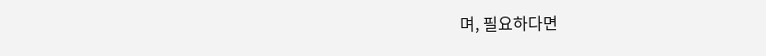며, 필요하다면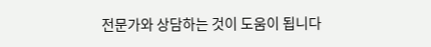전문가와 상담하는 것이 도움이 됩니다